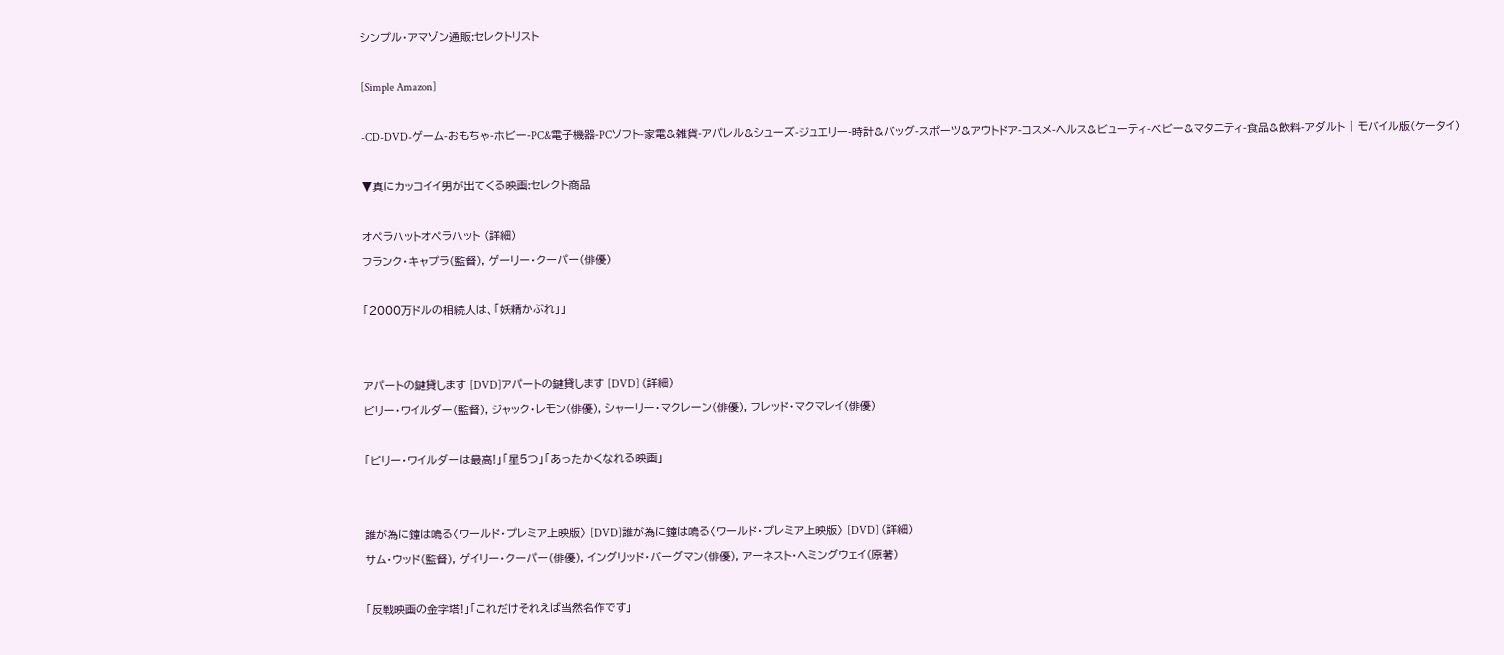シンプル・アマゾン通販:セレクトリスト

[Simple Amazon]

-CD-DVD-ゲーム-おもちゃ-ホビー-PC&電子機器-PCソフト-家電&雑貨-アパレル&シューズ-ジュエリー-時計&バッグ-スポーツ&アウトドア-コスメ-ヘルス&ビューティ-ベビー&マタニティ-食品&飲料-アダルト | モバイル版(ケータイ)

▼真にカッコイイ男が出てくる映画:セレクト商品

オペラハットオペラハット (詳細)
フランク・キャプラ(監督), ゲーリー・クーパー(俳優)

「2000万ドルの相続人は、「妖精かぶれ」」


アパートの鍵貸します [DVD]アパートの鍵貸します [DVD] (詳細)
ビリー・ワイルダー(監督), ジャック・レモン(俳優), シャーリー・マクレーン(俳優), フレッド・マクマレイ(俳優)

「ビリー・ワイルダーは最高!」「星5つ」「あったかくなれる映画」


誰が為に鐘は鳴る〈ワールド・プレミア上映版〉 [DVD]誰が為に鐘は鳴る〈ワールド・プレミア上映版〉 [DVD] (詳細)
サム・ウッド(監督), ゲイリー・クーパー(俳優), イングリッド・バーグマン(俳優), アーネスト・ヘミングウェイ(原著)

「反戦映画の金字塔!」「これだけそれえば当然名作です」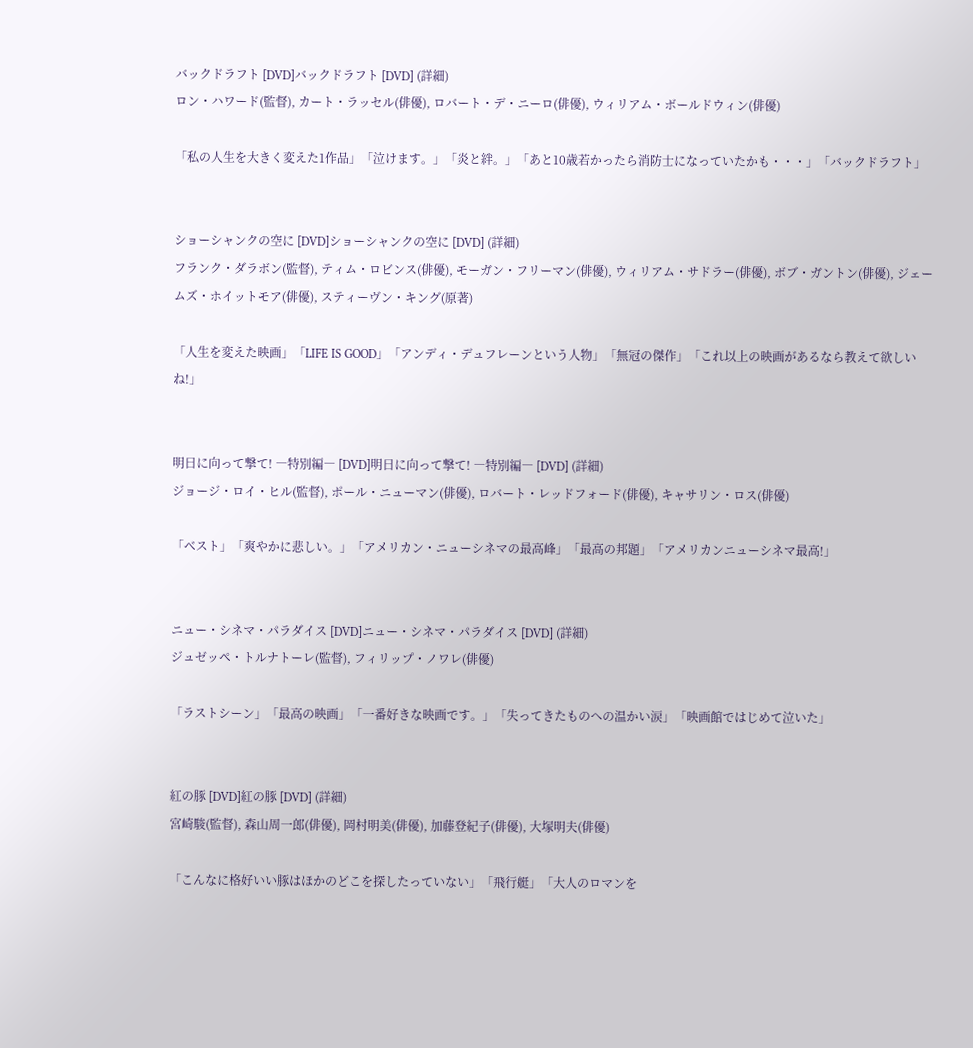バックドラフト [DVD]バックドラフト [DVD] (詳細)
ロン・ハワード(監督), カート・ラッセル(俳優), ロバート・デ・ニーロ(俳優), ウィリアム・ボールドウィン(俳優)

「私の人生を大きく変えた1作品」「泣けます。」「炎と絆。」「あと10歳若かったら消防士になっていたかも・・・」「バックドラフト」


ショーシャンクの空に [DVD]ショーシャンクの空に [DVD] (詳細)
フランク・ダラボン(監督), ティム・ロビンス(俳優), モーガン・フリーマン(俳優), ウィリアム・サドラー(俳優), ボブ・ガントン(俳優), ジェームズ・ホイットモア(俳優), スティーヴン・キング(原著)

「人生を変えた映画」「LIFE IS GOOD」「アンディ・デュフレーンという人物」「無冠の傑作」「これ以上の映画があるなら教えて欲しいね!」


明日に向って撃て! ―特別編― [DVD]明日に向って撃て! ―特別編― [DVD] (詳細)
ジョージ・ロイ・ヒル(監督), ポール・ニューマン(俳優), ロバート・レッドフォード(俳優), キャサリン・ロス(俳優)

「ベスト」「爽やかに悲しい。」「アメリカン・ニューシネマの最高峰」「最高の邦題」「アメリカンニューシネマ最高!」


ニュー・シネマ・パラダイス [DVD]ニュー・シネマ・パラダイス [DVD] (詳細)
ジュゼッペ・トルナトーレ(監督), フィリップ・ノワレ(俳優)

「ラストシーン」「最高の映画」「一番好きな映画です。」「失ってきたものへの温かい涙」「映画館ではじめて泣いた」


紅の豚 [DVD]紅の豚 [DVD] (詳細)
宮崎駿(監督), 森山周一郎(俳優), 岡村明美(俳優), 加藤登紀子(俳優), 大塚明夫(俳優)

「こんなに格好いい豚はほかのどこを探したっていない」「飛行艇」「大人のロマンを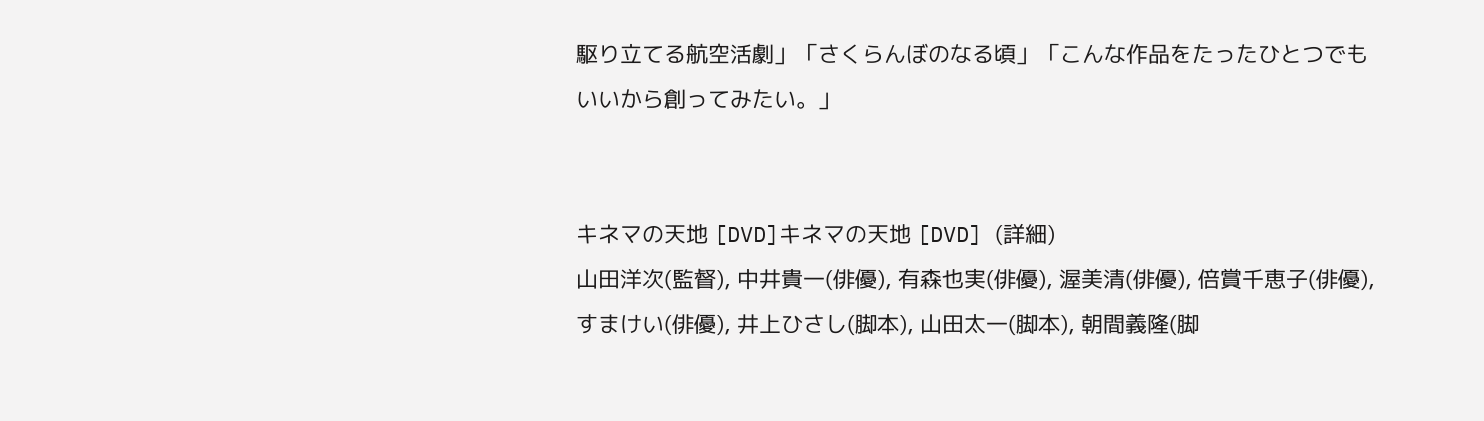駆り立てる航空活劇」「さくらんぼのなる頃」「こんな作品をたったひとつでもいいから創ってみたい。」


キネマの天地 [DVD]キネマの天地 [DVD] (詳細)
山田洋次(監督), 中井貴一(俳優), 有森也実(俳優), 渥美清(俳優), 倍賞千恵子(俳優), すまけい(俳優), 井上ひさし(脚本), 山田太一(脚本), 朝間義隆(脚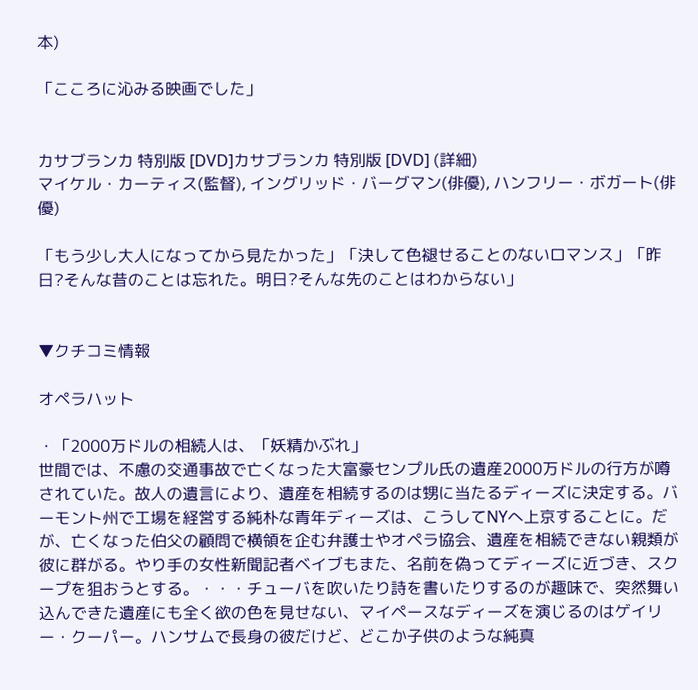本)

「こころに沁みる映画でした」


カサブランカ 特別版 [DVD]カサブランカ 特別版 [DVD] (詳細)
マイケル・カーティス(監督), イングリッド・バーグマン(俳優), ハンフリー・ボガート(俳優)

「もう少し大人になってから見たかった」「決して色褪せることのないロマンス」「昨日?そんな昔のことは忘れた。明日?そんな先のことはわからない」


▼クチコミ情報

オペラハット

・「2000万ドルの相続人は、「妖精かぶれ」
世間では、不慮の交通事故で亡くなった大富豪センプル氏の遺産2000万ドルの行方が噂されていた。故人の遺言により、遺産を相続するのは甥に当たるディーズに決定する。バーモント州で工場を経営する純朴な青年ディーズは、こうしてNYへ上京することに。だが、亡くなった伯父の顧問で横領を企む弁護士やオペラ協会、遺産を相続できない親類が彼に群がる。やり手の女性新聞記者ベイブもまた、名前を偽ってディーズに近づき、スクープを狙おうとする。・・・チューバを吹いたり詩を書いたりするのが趣味で、突然舞い込んできた遺産にも全く欲の色を見せない、マイペースなディーズを演じるのはゲイリー・クーパー。ハンサムで長身の彼だけど、どこか子供のような純真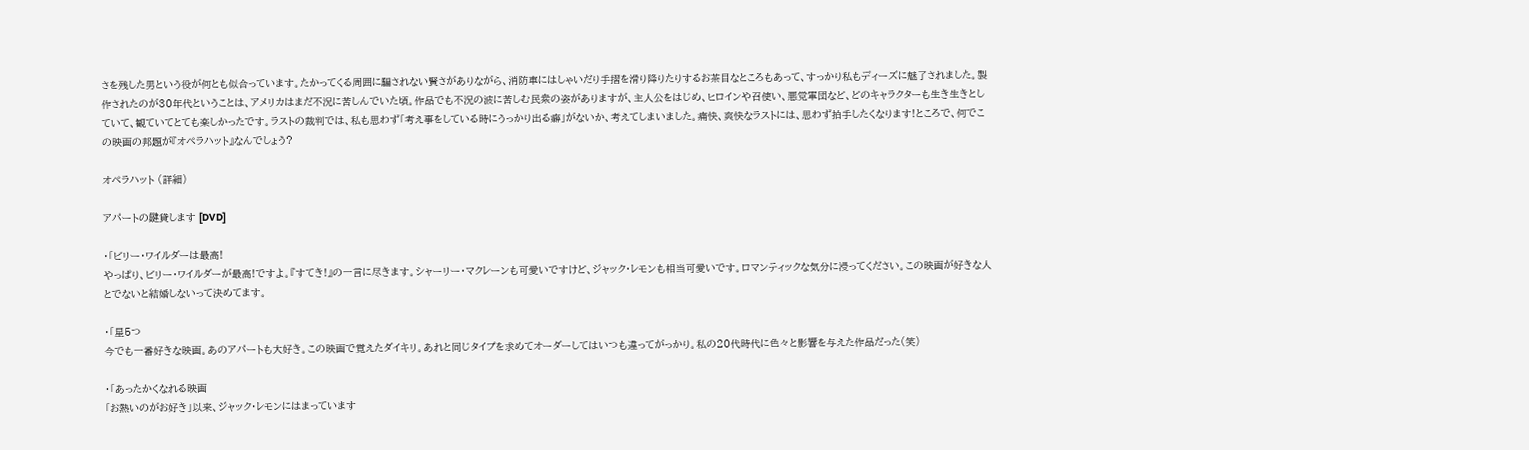さを残した男という役が何とも似合っています。たかってくる周囲に騙されない賢さがありながら、消防車にはしゃいだり手摺を滑り降りたりするお茶目なところもあって、すっかり私もディーズに魅了されました。製作されたのが30年代ということは、アメリカはまだ不況に苦しんでいた頃。作品でも不況の波に苦しむ民衆の姿がありますが、主人公をはじめ、ヒロインや召使い、悪党軍団など、どのキャラクターも生き生きとしていて、観ていてとても楽しかったです。ラストの裁判では、私も思わず「考え事をしている時にうっかり出る癖」がないか、考えてしまいました。痛快、爽快なラストには、思わず拍手したくなります!ところで、何でこの映画の邦題が『オペラハット』なんでしょう?

オペラハット (詳細)

アパートの鍵貸します [DVD]

・「ビリー・ワイルダーは最高!
やっぱり、ビリー・ワイルダーが最高!ですよ。『すてき!』の一言に尽きます。シャーリー・マクレーンも可愛いですけど、ジャック・レモンも相当可愛いです。ロマンティックな気分に浸ってください。この映画が好きな人とでないと結婚しないって決めてます。

・「星5つ
今でも一番好きな映画。あのアパートも大好き。この映画で覚えたダイキリ。あれと同じタイプを求めてオーダーしてはいつも違ってがっかり。私の20代時代に色々と影響を与えた作品だった(笑)

・「あったかくなれる映画
「お熱いのがお好き」以来、ジャック・レモンにはまっています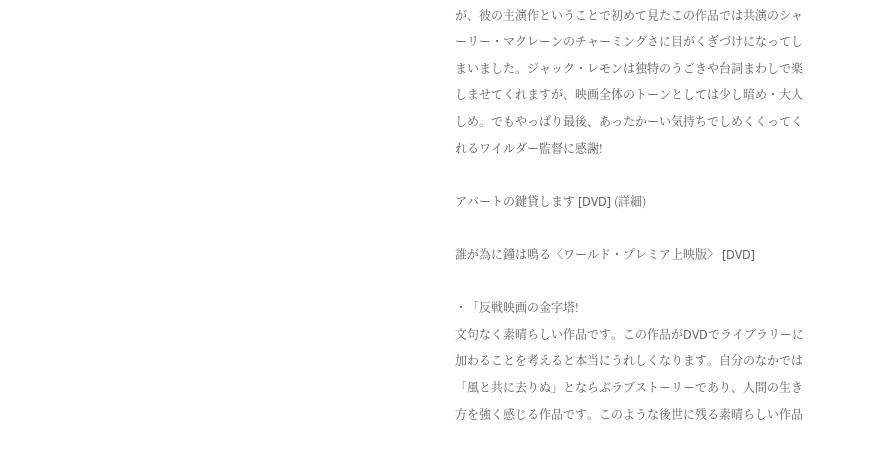が、彼の主演作ということで初めて見たこの作品では共演のシャーリー・マクレーンのチャーミングさに目がくぎづけになってしまいました。ジャック・レモンは独特のうごきや台詞まわしで楽しませてくれますが、映画全体のトーンとしては少し暗め・大人しめ。でもやっぱり最後、あったかーい気持ちでしめくくってくれるワイルダー監督に感謝!

アパートの鍵貸します [DVD] (詳細)

誰が為に鐘は鳴る〈ワールド・プレミア上映版〉 [DVD]

・「反戦映画の金字塔!
文句なく素晴らしい作品です。この作品がDVDでライブラリーに加わることを考えると本当にうれしくなります。自分のなかでは「風と共に去りぬ」とならぶラブストーリーであり、人間の生き方を強く感じる作品です。このような後世に残る素晴らしい作品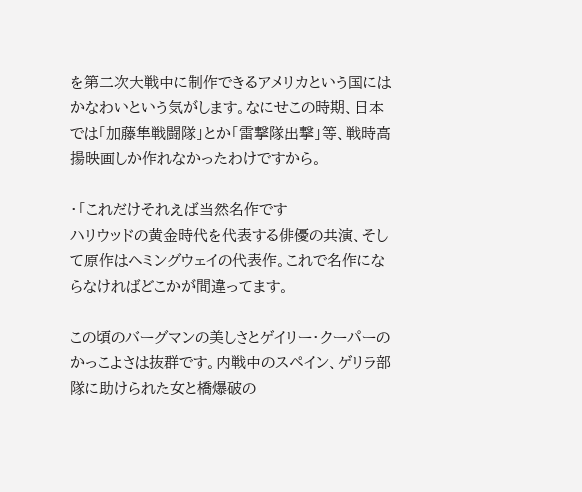を第二次大戦中に制作できるアメリカという国にはかなわいという気がします。なにせこの時期、日本では「加藤隼戦闘隊」とか「雷撃隊出撃」等、戦時高揚映画しか作れなかったわけですから。

・「これだけそれえば当然名作です
ハリウッドの黄金時代を代表する俳優の共演、そして原作はヘミングウェイの代表作。これで名作にならなければどこかが間違ってます。

この頃のバーグマンの美しさとゲイリー・クーパーのかっこよさは抜群です。内戦中のスペイン、ゲリラ部隊に助けられた女と橋爆破の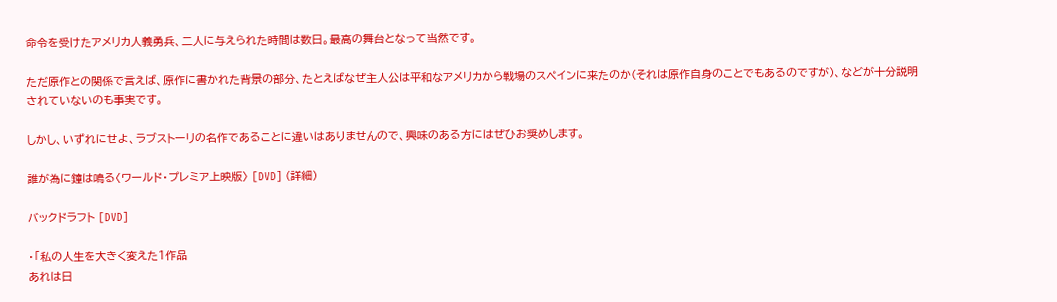命令を受けたアメリカ人義勇兵、二人に与えられた時間は数日。最高の舞台となって当然です。

ただ原作との関係で言えば、原作に書かれた背景の部分、たとえばなぜ主人公は平和なアメリカから戦場のスペインに来たのか(それは原作自身のことでもあるのですが)、などが十分説明されていないのも事実です。

しかし、いずれにせよ、ラブストーリの名作であることに違いはありませんので、興味のある方にはぜひお奨めします。

誰が為に鐘は鳴る〈ワールド・プレミア上映版〉 [DVD] (詳細)

バックドラフト [DVD]

・「私の人生を大きく変えた1作品
あれは日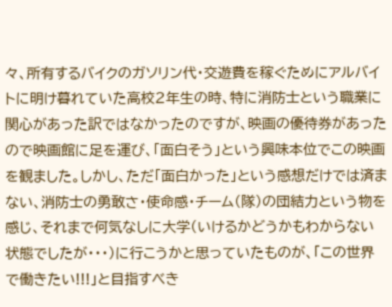々、所有するバイクのガソリン代・交遊費を稼ぐためにアルバイトに明け暮れていた高校2年生の時、特に消防士という職業に関心があった訳ではなかったのですが、映画の優待券があったので映画館に足を運び、「面白そう」という興味本位でこの映画を観ました。しかし、ただ「面白かった」という感想だけでは済まない、消防士の勇敢さ・使命感・チーム(隊)の団結力という物を感じ、それまで何気なしに大学(いけるかどうかもわからない状態でしたが・・・)に行こうかと思っていたものが、「この世界で働きたい!!!」と目指すべき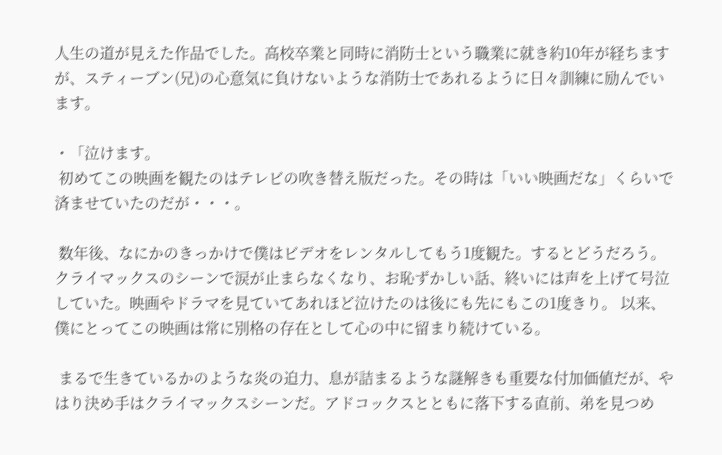人生の道が見えた作品でした。高校卒業と同時に消防士という職業に就き約10年が経ちますが、スティーブン(兄)の心意気に負けないような消防士であれるように日々訓練に励んでいます。

・「泣けます。
 初めてこの映画を観たのはテレビの吹き替え版だった。その時は「いい映画だな」くらいで済ませていたのだが・・・。

 数年後、なにかのきっかけで僕はビデオをレンタルしてもう1度観た。するとどうだろう。クライマックスのシーンで涙が止まらなくなり、お恥ずかしい話、終いには声を上げて号泣していた。映画やドラマを見ていてあれほど泣けたのは後にも先にもこの1度きり。 以来、僕にとってこの映画は常に別格の存在として心の中に留まり続けている。

 まるで生きているかのような炎の迫力、息が詰まるような謎解きも重要な付加価値だが、やはり決め手はクライマックスシーンだ。アドコックスとともに落下する直前、弟を見つめ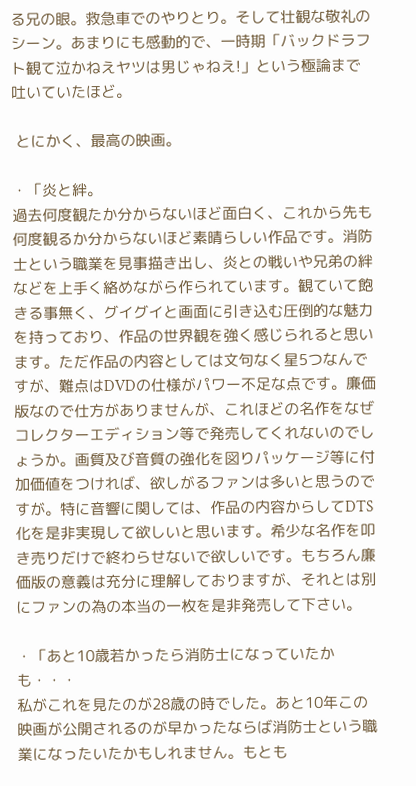る兄の眼。救急車でのやりとり。そして壮観な敬礼のシーン。あまりにも感動的で、一時期「バックドラフト観て泣かねえヤツは男じゃねえ!」という極論まで吐いていたほど。

 とにかく、最高の映画。

・「炎と絆。
過去何度観たか分からないほど面白く、これから先も何度観るか分からないほど素晴らしい作品です。消防士という職業を見事描き出し、炎との戦いや兄弟の絆などを上手く絡めながら作られています。観ていて飽きる事無く、グイグイと画面に引き込む圧倒的な魅力を持っており、作品の世界観を強く感じられると思います。ただ作品の内容としては文句なく星5つなんですが、難点はDVDの仕様がパワー不足な点です。廉価版なので仕方がありませんが、これほどの名作をなぜコレクターエディション等で発売してくれないのでしょうか。画質及び音質の強化を図りパッケージ等に付加価値をつければ、欲しがるファンは多いと思うのですが。特に音響に関しては、作品の内容からしてDTS化を是非実現して欲しいと思います。希少な名作を叩き売りだけで終わらせないで欲しいです。もちろん廉価版の意義は充分に理解しておりますが、それとは別にファンの為の本当の一枚を是非発売して下さい。

・「あと10歳若かったら消防士になっていたかも・・・
私がこれを見たのが28歳の時でした。あと10年この映画が公開されるのが早かったならば消防士という職業になったいたかもしれません。もとも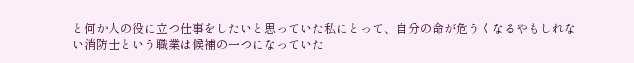と何か人の役に立つ仕事をしたいと思っていた私にとって、自分の命が危うくなるやもしれない消防士という職業は候補の一つになっていた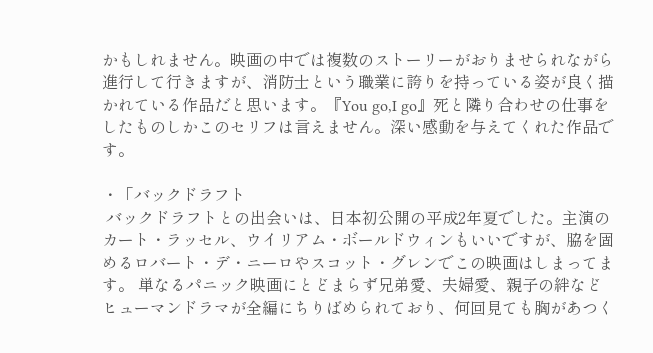かもしれません。映画の中では複数のストーリーがおりませられながら進行して行きますが、消防士という職業に誇りを持っている姿が良く描かれている作品だと思います。『You go,I go』死と隣り合わせの仕事をしたものしかこのセリフは言えません。深い感動を与えてくれた作品です。

・「バックドラフト
 バックドラフトとの出会いは、日本初公開の平成2年夏でした。主演のカート・ラッセル、ウイリアム・ボールドウィンもいいですが、脇を固めるロバート・デ・ニーロやスコット・グレンでこの映画はしまってます。 単なるパニック映画にとどまらず兄弟愛、夫婦愛、親子の絆などヒューマンドラマが全編にちりばめられており、何回見ても胸があつく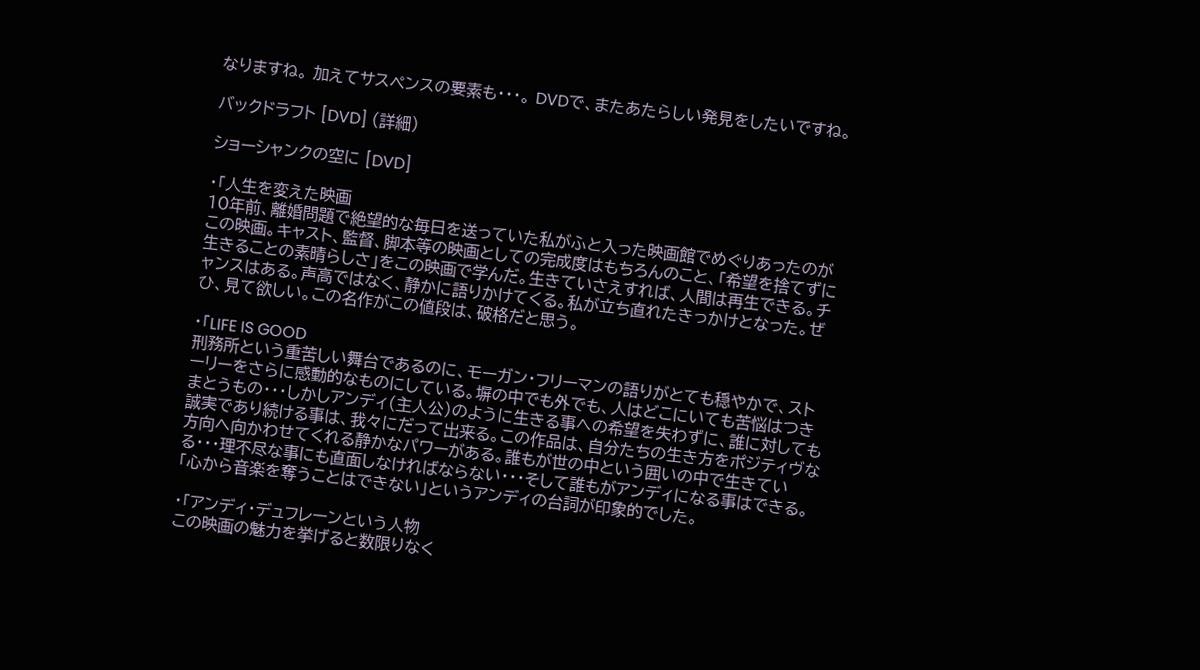なりますね。 加えてサスペンスの要素も・・・。 DVDで、またあたらしい発見をしたいですね。

バックドラフト [DVD] (詳細)

ショーシャンクの空に [DVD]

・「人生を変えた映画
10年前、離婚問題で絶望的な毎日を送っていた私がふと入った映画館でめぐりあったのがこの映画。キャスト、監督、脚本等の映画としての完成度はもちろんのこと、「希望を捨てずに生きることの素晴らしさ」をこの映画で学んだ。生きていさえすれば、人間は再生できる。チャンスはある。声高ではなく、静かに語りかけてくる。私が立ち直れたきっかけとなった。ぜひ、見て欲しい。この名作がこの値段は、破格だと思う。

・「LIFE IS GOOD
刑務所という重苦しい舞台であるのに、モーガン・フリーマンの語りがとても穏やかで、ストーリーをさらに感動的なものにしている。塀の中でも外でも、人はどこにいても苦悩はつきまとうもの・・・しかしアンディ(主人公)のように生きる事への希望を失わずに、誰に対しても誠実であり続ける事は、我々にだって出来る。この作品は、自分たちの生き方をポジティヴな方向へ向かわせてくれる静かなパワーがある。誰もが世の中という囲いの中で生きている・・・理不尽な事にも直面しなければならない・・・そして誰もがアンディになる事はできる。「心から音楽を奪うことはできない」というアンディの台詞が印象的でした。

・「アンディ・デュフレーンという人物
この映画の魅力を挙げると数限りなく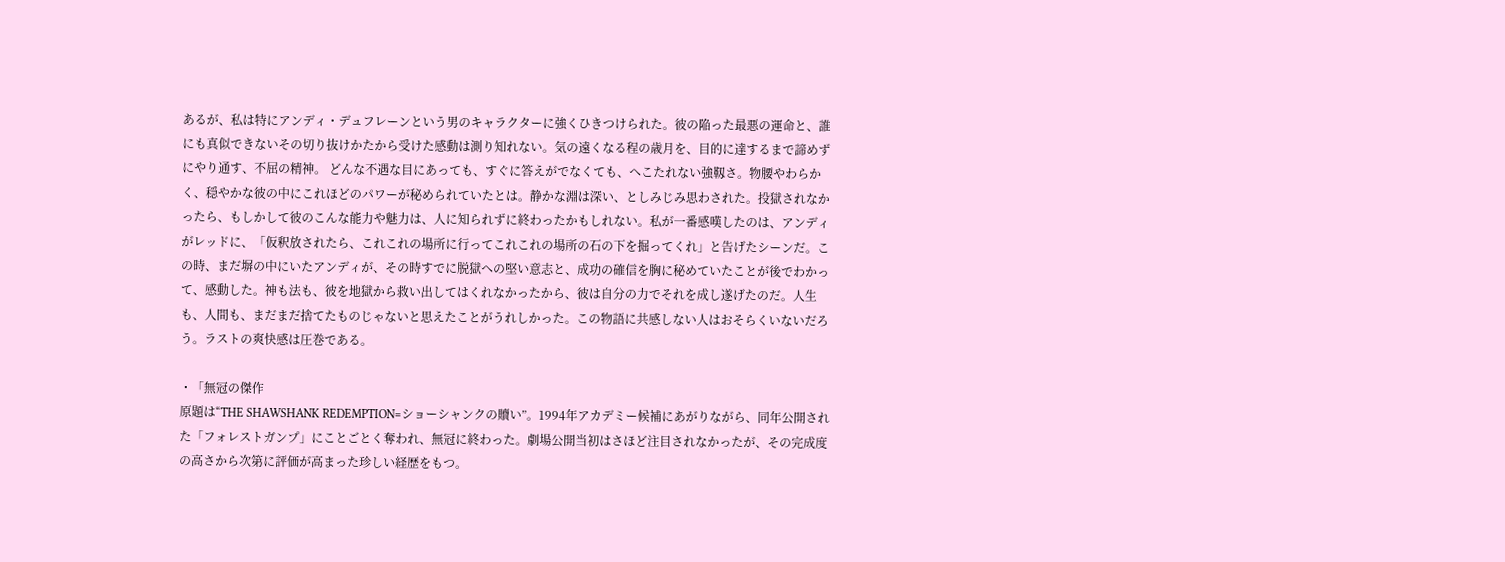あるが、私は特にアンディ・デュフレーンという男のキャラクターに強くひきつけられた。彼の陥った最悪の運命と、誰にも真似できないその切り抜けかたから受けた感動は測り知れない。気の遠くなる程の歳月を、目的に達するまで諦めずにやり通す、不屈の精神。 どんな不遇な目にあっても、すぐに答えがでなくても、へこたれない強靱さ。物腰やわらかく、穏やかな彼の中にこれほどのパワーが秘められていたとは。静かな淵は深い、としみじみ思わされた。投獄されなかったら、もしかして彼のこんな能力や魅力は、人に知られずに終わったかもしれない。私が一番感嘆したのは、アンディがレッドに、「仮釈放されたら、これこれの場所に行ってこれこれの場所の石の下を掘ってくれ」と告げたシーンだ。この時、まだ塀の中にいたアンディが、その時すでに脱獄への堅い意志と、成功の確信を胸に秘めていたことが後でわかって、感動した。神も法も、彼を地獄から救い出してはくれなかったから、彼は自分の力でそれを成し遂げたのだ。人生も、人間も、まだまだ捨てたものじゃないと思えたことがうれしかった。この物語に共感しない人はおそらくいないだろう。ラストの爽快感は圧巻である。

・「無冠の傑作
原題は“THE SHAWSHANK REDEMPTION=ショーシャンクの贖い”。1994年アカデミー候補にあがりながら、同年公開された「フォレストガンプ」にことごとく奪われ、無冠に終わった。劇場公開当初はさほど注目されなかったが、その完成度の高さから次第に評価が高まった珍しい経歴をもつ。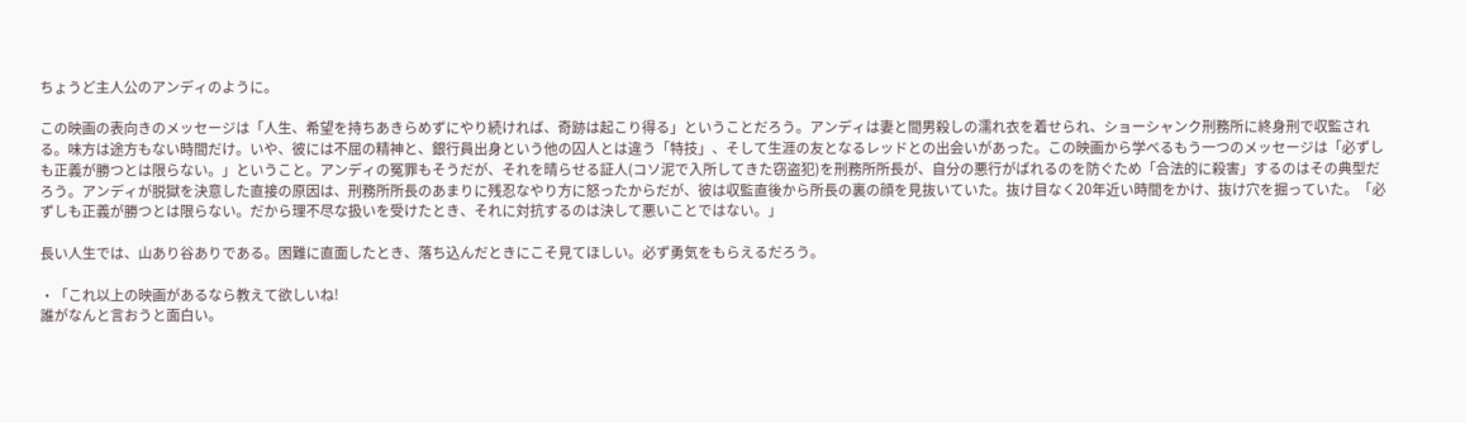ちょうど主人公のアンディのように。

この映画の表向きのメッセージは「人生、希望を持ちあきらめずにやり続ければ、奇跡は起こり得る」ということだろう。アンディは妻と間男殺しの濡れ衣を着せられ、ショーシャンク刑務所に終身刑で収監される。味方は途方もない時間だけ。いや、彼には不屈の精神と、銀行員出身という他の囚人とは違う「特技」、そして生涯の友となるレッドとの出会いがあった。この映画から学べるもう一つのメッセージは「必ずしも正義が勝つとは限らない。」ということ。アンディの冤罪もそうだが、それを晴らせる証人(コソ泥で入所してきた窃盗犯)を刑務所所長が、自分の悪行がばれるのを防ぐため「合法的に殺害」するのはその典型だろう。アンディが脱獄を決意した直接の原因は、刑務所所長のあまりに残忍なやり方に怒ったからだが、彼は収監直後から所長の裏の顔を見抜いていた。抜け目なく20年近い時間をかけ、抜け穴を掘っていた。「必ずしも正義が勝つとは限らない。だから理不尽な扱いを受けたとき、それに対抗するのは決して悪いことではない。」

長い人生では、山あり谷ありである。困難に直面したとき、落ち込んだときにこそ見てほしい。必ず勇気をもらえるだろう。

・「これ以上の映画があるなら教えて欲しいね!
誰がなんと言おうと面白い。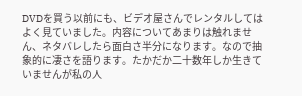DVDを買う以前にも、ビデオ屋さんでレンタルしてはよく見ていました。内容についてあまりは触れません、ネタバレしたら面白さ半分になります。なので抽象的に凄さを語ります。たかだか二十数年しか生きていませんが私の人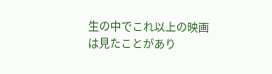生の中でこれ以上の映画は見たことがあり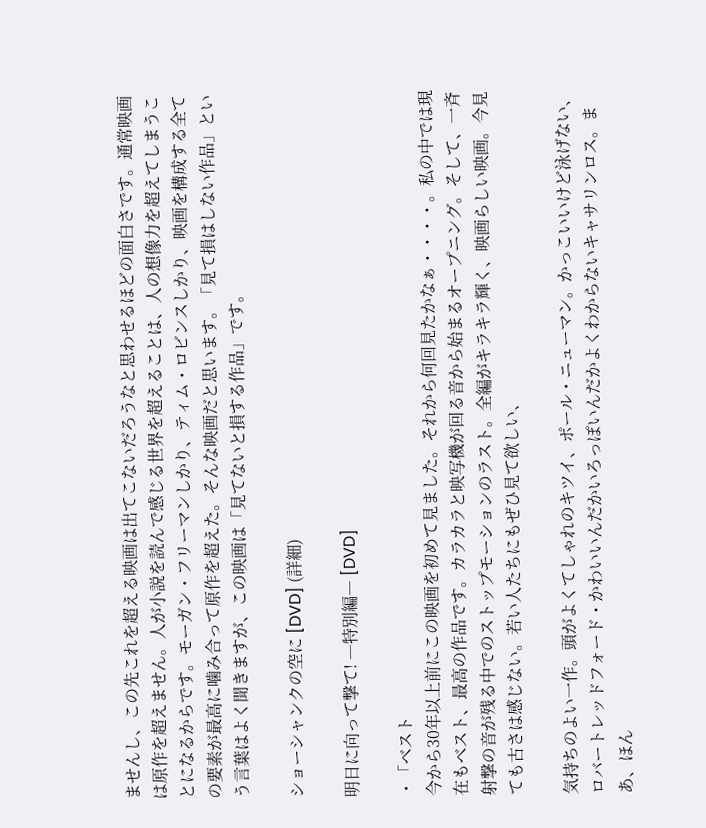ませんし、この先これを超える映画は出てこないだろうなと思わせるほどの面白さです。通常映画は原作を超えません。人が小説を読んで感じる世界を超えることは、人の想像力を超えてしまうことになるからです。モーガン・フリーマンしかり、ティム・ロビンスしかり、映画を構成する全ての要素が最高に噛み合って原作を超えた。そんな映画だと思います。「見て損はしない作品」という言葉はよく聞きますが、この映画は「見てないと損する作品」です。

ショーシャンクの空に [DVD] (詳細)

明日に向って撃て! ―特別編― [DVD]

・「ベスト
今から30年以上前にこの映画を初めて見ました。それから何回見たかなぁ・・・・。私の中では現在もベスト、最高の作品です。カラカラと映写機が回る音から始まるオープニング。そして、一斉射撃の音が残る中でのストップモーションのラスト。全編がキラキラ輝く、映画らしい映画。今見ても古さは感じない。若い人たちにもぜひ見て欲しい、

気持ちのよい一作。頭がよくてしゃれのキツイ、ポール・ニューマン。かっこいいけど泳げない、ロバートレッドフォード・かわいいんだかいろっぽいんだかよくわからないキャサリンロス。まあ、ほん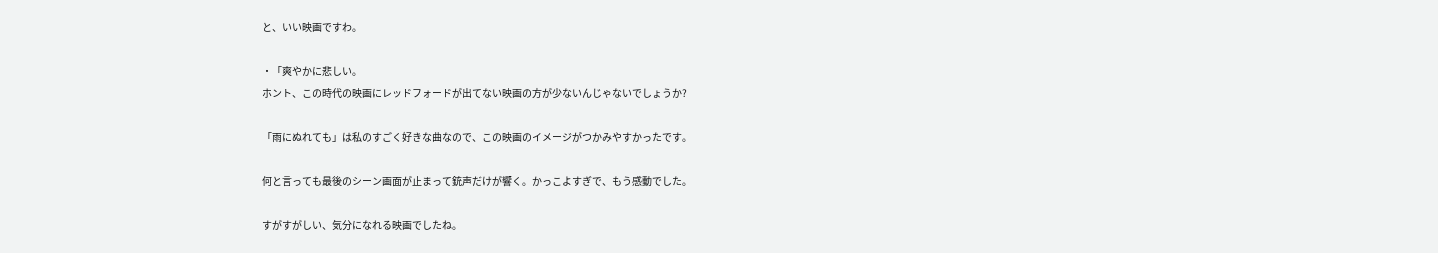と、いい映画ですわ。

・「爽やかに悲しい。
ホント、この時代の映画にレッドフォードが出てない映画の方が少ないんじゃないでしょうか?

「雨にぬれても」は私のすごく好きな曲なので、この映画のイメージがつかみやすかったです。

何と言っても最後のシーン画面が止まって銃声だけが響く。かっこよすぎで、もう感動でした。

すがすがしい、気分になれる映画でしたね。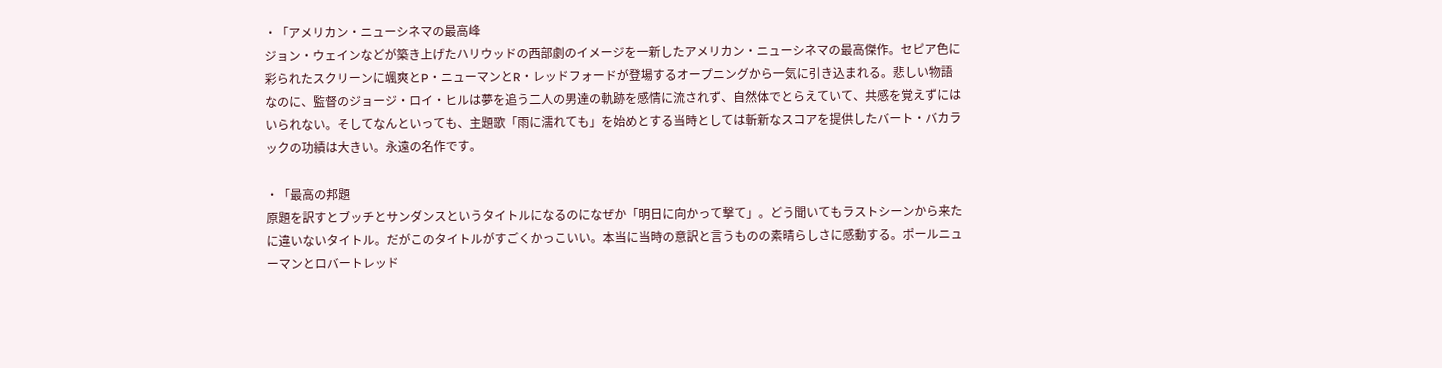・「アメリカン・ニューシネマの最高峰
ジョン・ウェインなどが築き上げたハリウッドの西部劇のイメージを一新したアメリカン・ニューシネマの最高傑作。セピア色に彩られたスクリーンに颯爽とP・ニューマンとR・レッドフォードが登場するオープニングから一気に引き込まれる。悲しい物語なのに、監督のジョージ・ロイ・ヒルは夢を追う二人の男達の軌跡を感情に流されず、自然体でとらえていて、共感を覚えずにはいられない。そしてなんといっても、主題歌「雨に濡れても」を始めとする当時としては斬新なスコアを提供したバート・バカラックの功績は大きい。永遠の名作です。

・「最高の邦題
原題を訳すとブッチとサンダンスというタイトルになるのになぜか「明日に向かって撃て」。どう聞いてもラストシーンから来たに違いないタイトル。だがこのタイトルがすごくかっこいい。本当に当時の意訳と言うものの素晴らしさに感動する。ポールニューマンとロバートレッド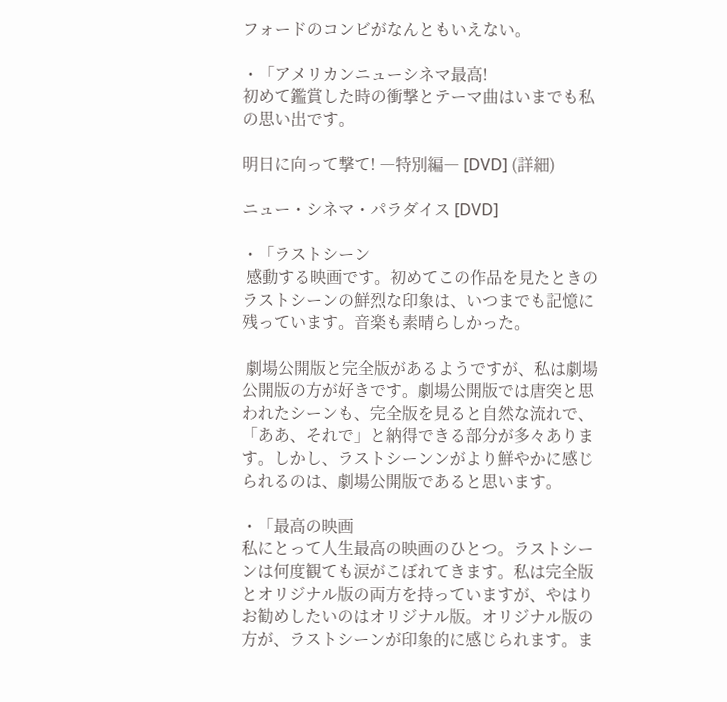フォードのコンビがなんともいえない。

・「アメリカンニューシネマ最高!
初めて鑑賞した時の衝撃とテーマ曲はいまでも私の思い出です。

明日に向って撃て! ―特別編― [DVD] (詳細)

ニュー・シネマ・パラダイス [DVD]

・「ラストシーン
 感動する映画です。初めてこの作品を見たときのラストシーンの鮮烈な印象は、いつまでも記憶に残っています。音楽も素晴らしかった。

 劇場公開版と完全版があるようですが、私は劇場公開版の方が好きです。劇場公開版では唐突と思われたシーンも、完全版を見ると自然な流れで、「ああ、それで」と納得できる部分が多々あります。しかし、ラストシーンンがより鮮やかに感じられるのは、劇場公開版であると思います。

・「最高の映画
私にとって人生最高の映画のひとつ。ラストシーンは何度観ても涙がこぼれてきます。私は完全版とオリジナル版の両方を持っていますが、やはりお勧めしたいのはオリジナル版。オリジナル版の方が、ラストシーンが印象的に感じられます。ま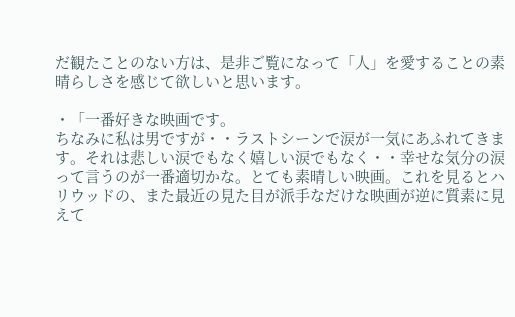だ観たことのない方は、是非ご覧になって「人」を愛することの素晴らしさを感じて欲しいと思います。

・「一番好きな映画です。
ちなみに私は男ですが・・ラストシーンで涙が一気にあふれてきます。それは悲しい涙でもなく嬉しい涙でもなく・・幸せな気分の涙って言うのが一番適切かな。とても素晴しい映画。これを見るとハリウッドの、また最近の見た目が派手なだけな映画が逆に質素に見えて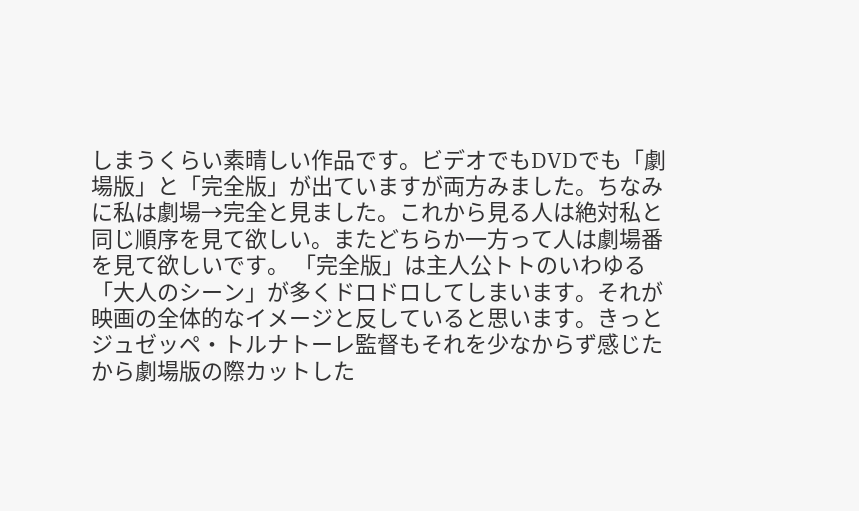しまうくらい素晴しい作品です。ビデオでもDVDでも「劇場版」と「完全版」が出ていますが両方みました。ちなみに私は劇場→完全と見ました。これから見る人は絶対私と同じ順序を見て欲しい。またどちらか一方って人は劇場番を見て欲しいです。 「完全版」は主人公トトのいわゆる「大人のシーン」が多くドロドロしてしまいます。それが映画の全体的なイメージと反していると思います。きっとジュゼッペ・トルナトーレ監督もそれを少なからず感じたから劇場版の際カットした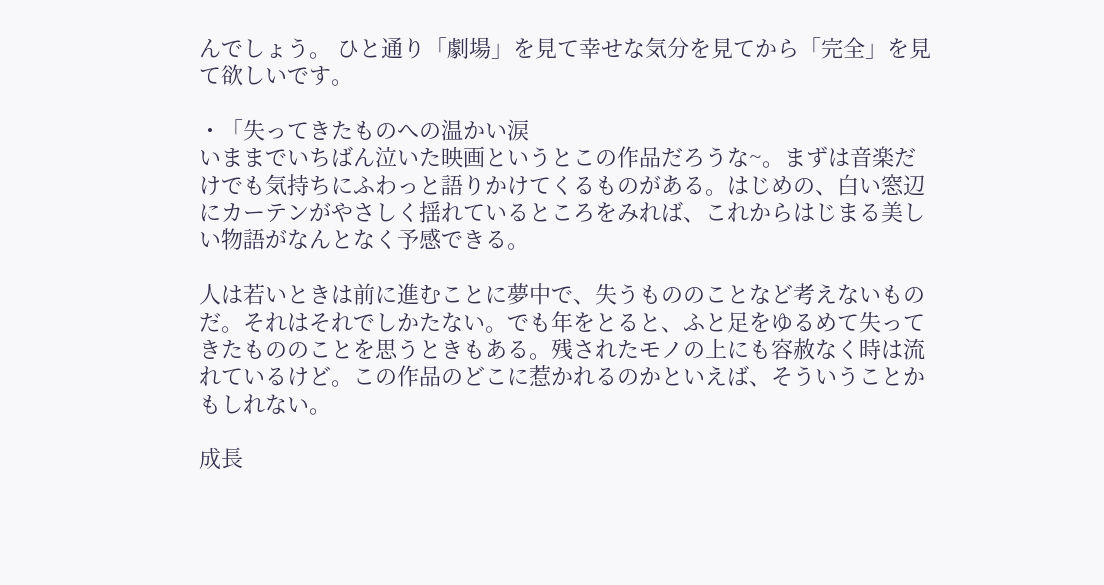んでしょう。 ひと通り「劇場」を見て幸せな気分を見てから「完全」を見て欲しいです。

・「失ってきたものへの温かい涙
いままでいちばん泣いた映画というとこの作品だろうな~。まずは音楽だけでも気持ちにふわっと語りかけてくるものがある。はじめの、白い窓辺にカーテンがやさしく揺れているところをみれば、これからはじまる美しい物語がなんとなく予感できる。

人は若いときは前に進むことに夢中で、失うもののことなど考えないものだ。それはそれでしかたない。でも年をとると、ふと足をゆるめて失ってきたもののことを思うときもある。残されたモノの上にも容赦なく時は流れているけど。この作品のどこに惹かれるのかといえば、そういうことかもしれない。

成長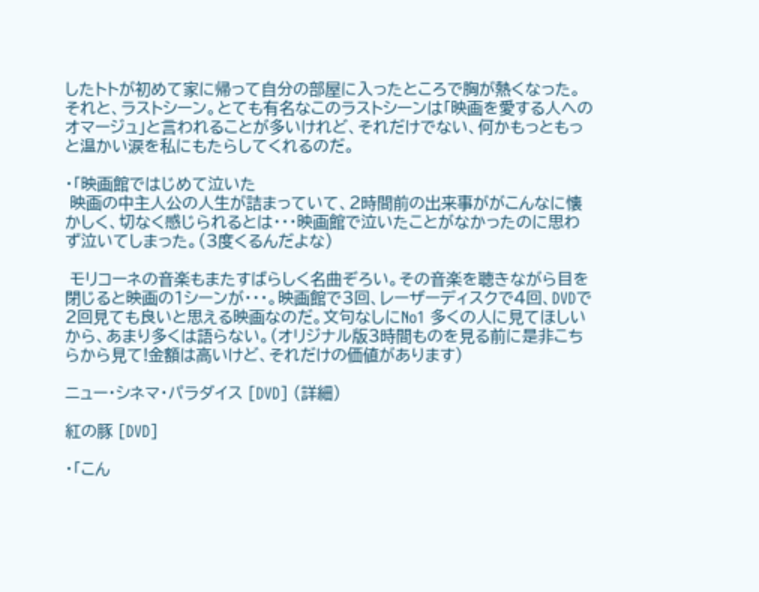したトトが初めて家に帰って自分の部屋に入ったところで胸が熱くなった。それと、ラストシーン。とても有名なこのラストシーンは「映画を愛する人へのオマージュ」と言われることが多いけれど、それだけでない、何かもっともっと温かい涙を私にもたらしてくれるのだ。

・「映画館ではじめて泣いた
 映画の中主人公の人生が詰まっていて、2時間前の出来事ががこんなに懐かしく、切なく感じられるとは・・・映画館で泣いたことがなかったのに思わず泣いてしまった。(3度くるんだよな)

 モリコーネの音楽もまたすばらしく名曲ぞろい。その音楽を聴きながら目を閉じると映画の1シーンが・・・。映画館で3回、レーザーディスクで4回、DVDで2回見ても良いと思える映画なのだ。文句なしにNo1 多くの人に見てほしいから、あまり多くは語らない。(オリジナル版3時間ものを見る前に是非こちらから見て!金額は高いけど、それだけの価値があります)

ニュー・シネマ・パラダイス [DVD] (詳細)

紅の豚 [DVD]

・「こん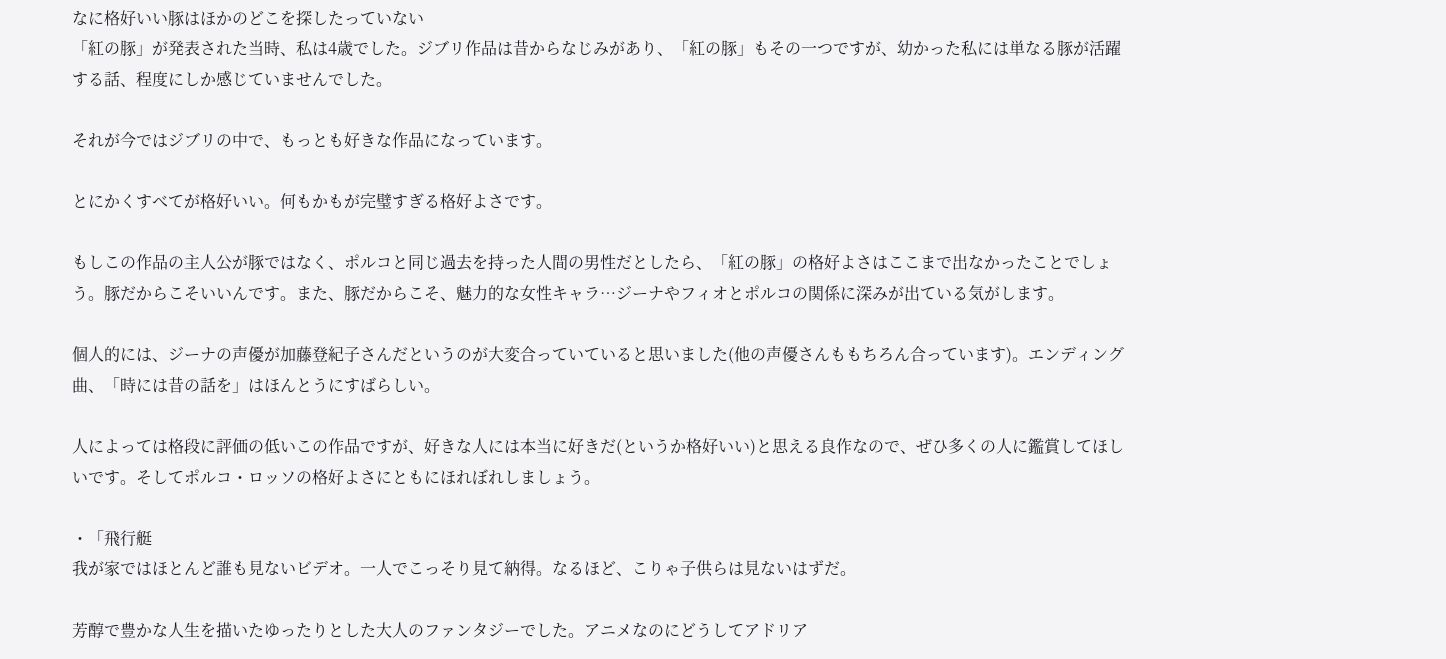なに格好いい豚はほかのどこを探したっていない
「紅の豚」が発表された当時、私は4歳でした。ジブリ作品は昔からなじみがあり、「紅の豚」もその一つですが、幼かった私には単なる豚が活躍する話、程度にしか感じていませんでした。

それが今ではジブリの中で、もっとも好きな作品になっています。

とにかくすべてが格好いい。何もかもが完璧すぎる格好よさです。

もしこの作品の主人公が豚ではなく、ポルコと同じ過去を持った人間の男性だとしたら、「紅の豚」の格好よさはここまで出なかったことでしょう。豚だからこそいいんです。また、豚だからこそ、魅力的な女性キャラ…ジーナやフィオとポルコの関係に深みが出ている気がします。

個人的には、ジーナの声優が加藤登紀子さんだというのが大変合っていていると思いました(他の声優さんももちろん合っています)。エンディング曲、「時には昔の話を」はほんとうにすばらしい。

人によっては格段に評価の低いこの作品ですが、好きな人には本当に好きだ(というか格好いい)と思える良作なので、ぜひ多くの人に鑑賞してほしいです。そしてポルコ・ロッソの格好よさにともにほれぼれしましょう。

・「飛行艇
我が家ではほとんど誰も見ないビデオ。一人でこっそり見て納得。なるほど、こりゃ子供らは見ないはずだ。

芳醇で豊かな人生を描いたゆったりとした大人のファンタジーでした。アニメなのにどうしてアドリア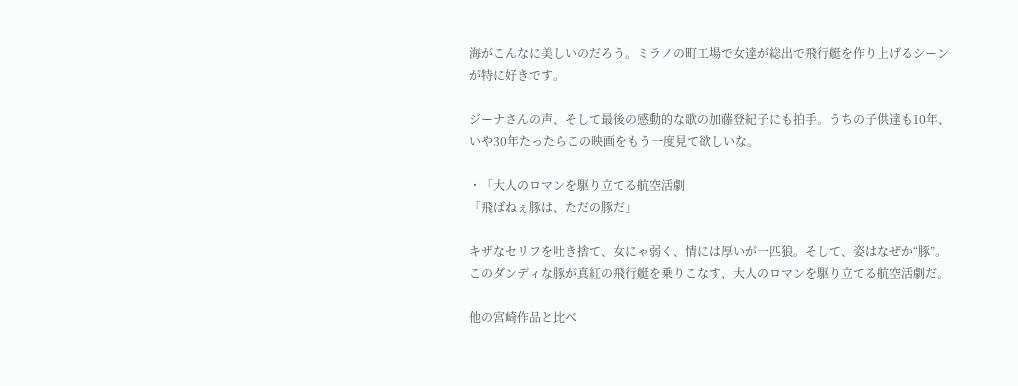海がこんなに美しいのだろう。ミラノの町工場で女達が総出で飛行艇を作り上げるシーンが特に好きです。

ジーナさんの声、そして最後の感動的な歌の加藤登紀子にも拍手。うちの子供達も10年、いや30年たったらこの映画をもう一度見て欲しいな。

・「大人のロマンを駆り立てる航空活劇
「飛ばねぇ豚は、ただの豚だ」

キザなセリフを吐き捨て、女にゃ弱く、情には厚いが一匹狼。そして、姿はなぜか“豚”。このダンディな豚が真紅の飛行艇を乗りこなす、大人のロマンを駆り立てる航空活劇だ。

他の宮崎作品と比べ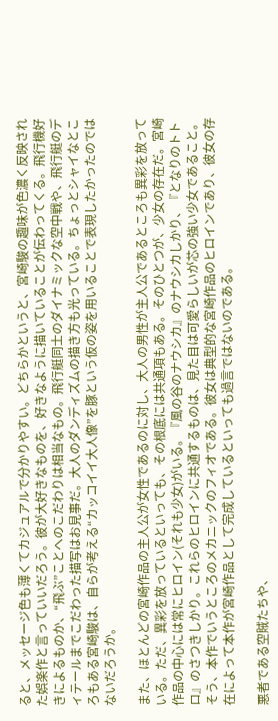ると、メッセージ色も薄くてカジュアルで分かりやすい。どちらかというと、宮崎駿の趣味が色濃く反映された娯楽作と言っていいだろう。彼が大好きなものを、好きなように描いていることが伝わってくる。飛行機好きによるものか、“飛ぶ”ことへのこだわりは相当なもの。飛行艇同士のダイナミックな空中戦や、飛行艇のディテールまでこだわった描写はお見事だ。大人のダンディズムの描き方も光っている。ちょっとシャイなところもある宮崎駿は、自らが考える“カッコイイ大人像”を豚という仮の姿を用いることで表現したかったのではないだろうか。

また、ほとんどの宮崎作品の主人公が女性であるのに対し、大人の男性が主人公であるところも異彩を放っている。ただ、異彩を放っているといっても、その根底には共通項もある。そのひとつが、少女の存在だ。宮崎作品の中心には常にヒロイン(それも少女)がいる。『風の谷のナウシカ』のナウシカしかり、『となりのトトロ』のさつきしかり。これらのヒロインに共通するものは、見た目は可愛らしいが芯の強い少女であること。そう、本作でいうところのメカニックのフィオである。彼女は典型的な宮崎作品のヒロインであり、彼女の存在によって本作が宮崎作品として完成しているといっても過言ではないのである。

悪者である空賊たちや、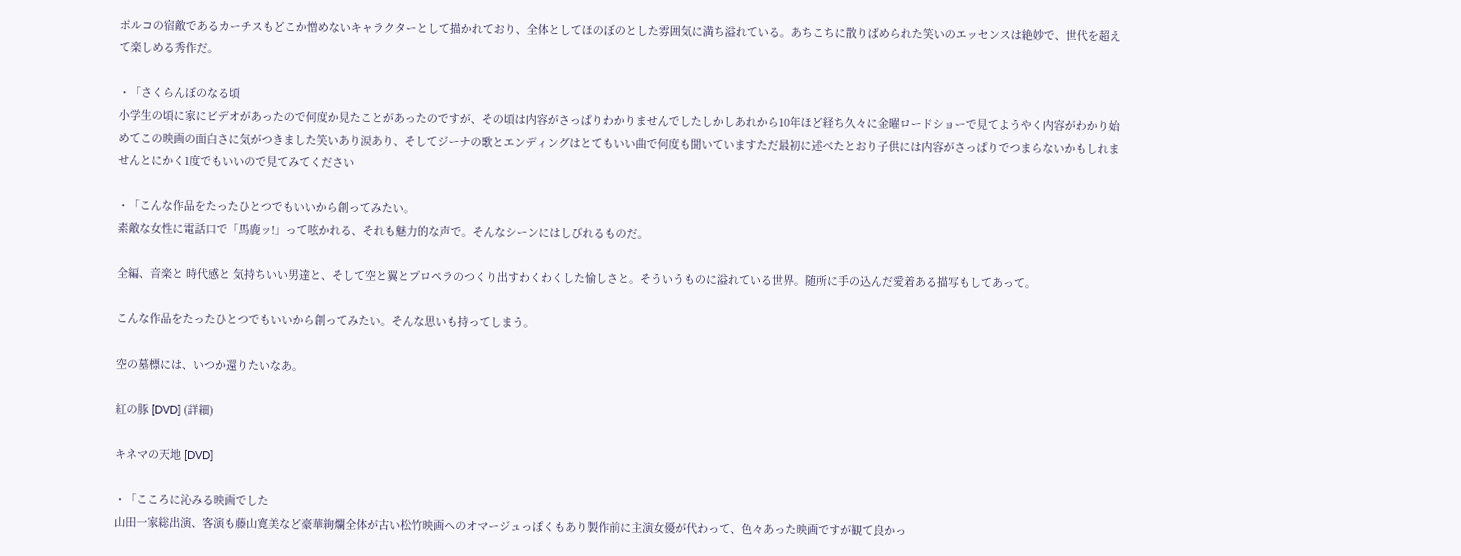ポルコの宿敵であるカーチスもどこか憎めないキャラクターとして描かれており、全体としてほのぼのとした雰囲気に満ち溢れている。あちこちに散りばめられた笑いのエッセンスは絶妙で、世代を超えて楽しめる秀作だ。

・「さくらんぼのなる頃
小学生の頃に家にビデオがあったので何度か見たことがあったのですが、その頃は内容がさっぱりわかりませんでしたしかしあれから10年ほど経ち久々に金曜ロードショーで見てようやく内容がわかり始めてこの映画の面白さに気がつきました笑いあり涙あり、そしてジーナの歌とエンディングはとてもいい曲で何度も聞いていますただ最初に述べたとおり子供には内容がさっぱりでつまらないかもしれませんとにかく1度でもいいので見てみてください

・「こんな作品をたったひとつでもいいから創ってみたい。
素敵な女性に電話口で「馬鹿ッ!」って呟かれる、それも魅力的な声で。そんなシーンにはしびれるものだ。

全編、音楽と 時代感と 気持ちいい男達と、そして空と翼とプロペラのつくり出すわくわくした愉しさと。そういうものに溢れている世界。随所に手の込んだ愛着ある描写もしてあって。

こんな作品をたったひとつでもいいから創ってみたい。そんな思いも持ってしまう。

空の墓標には、いつか還りたいなあ。

紅の豚 [DVD] (詳細)

キネマの天地 [DVD]

・「こころに沁みる映画でした
山田一家総出演、客演も藤山寛美など豪華絢爛全体が古い松竹映画へのオマージュっぽくもあり製作前に主演女優が代わって、色々あった映画ですが観て良かっ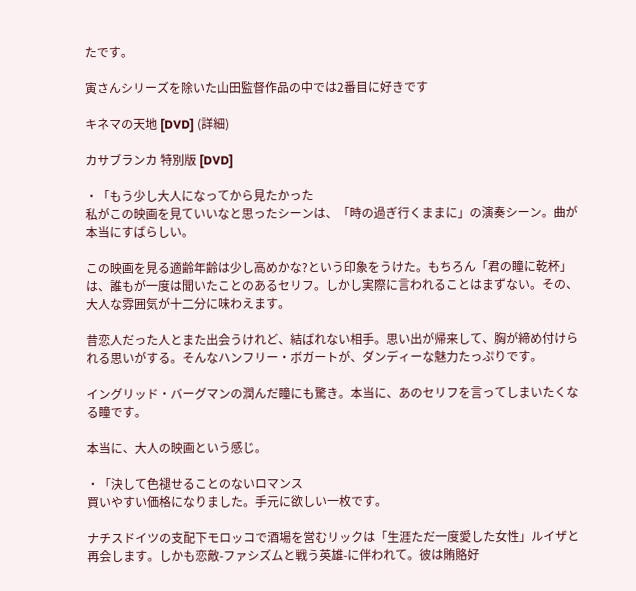たです。

寅さんシリーズを除いた山田監督作品の中では2番目に好きです

キネマの天地 [DVD] (詳細)

カサブランカ 特別版 [DVD]

・「もう少し大人になってから見たかった
私がこの映画を見ていいなと思ったシーンは、「時の過ぎ行くままに」の演奏シーン。曲が本当にすばらしい。

この映画を見る適齢年齢は少し高めかな?という印象をうけた。もちろん「君の瞳に乾杯」は、誰もが一度は聞いたことのあるセリフ。しかし実際に言われることはまずない。その、大人な雰囲気が十二分に味わえます。

昔恋人だった人とまた出会うけれど、結ばれない相手。思い出が帰来して、胸が締め付けられる思いがする。そんなハンフリー・ボガートが、ダンディーな魅力たっぷりです。

イングリッド・バーグマンの潤んだ瞳にも驚き。本当に、あのセリフを言ってしまいたくなる瞳です。

本当に、大人の映画という感じ。

・「決して色褪せることのないロマンス
買いやすい価格になりました。手元に欲しい一枚です。

ナチスドイツの支配下モロッコで酒場を営むリックは「生涯ただ一度愛した女性」ルイザと再会します。しかも恋敵-ファシズムと戦う英雄-に伴われて。彼は賄賂好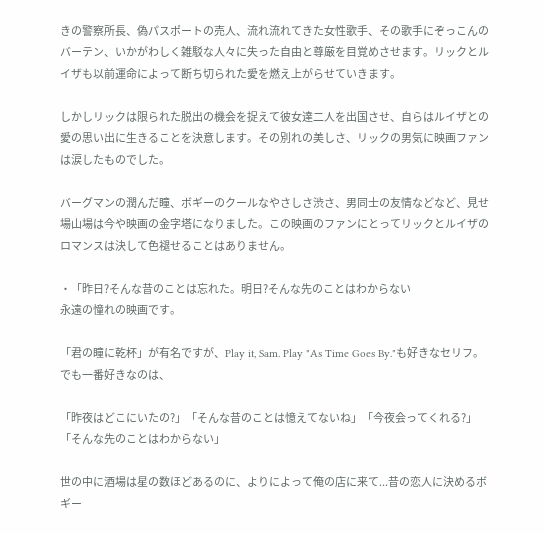きの警察所長、偽パスポートの売人、流れ流れてきた女性歌手、その歌手にぞっこんのバーテン、いかがわしく雑駁な人々に失った自由と尊厳を目覚めさせます。リックとルイザも以前運命によって断ち切られた愛を燃え上がらせていきます。

しかしリックは限られた脱出の機会を捉えて彼女達二人を出国させ、自らはルイザとの愛の思い出に生きることを決意します。その別れの美しさ、リックの男気に映画ファンは涙したものでした。

バーグマンの潤んだ瞳、ボギーのクールなやさしさ渋さ、男同士の友情などなど、見せ場山場は今や映画の金字塔になりました。この映画のファンにとってリックとルイザのロマンスは決して色褪せることはありません。

・「昨日?そんな昔のことは忘れた。明日?そんな先のことはわからない
永遠の憧れの映画です。

「君の瞳に乾杯」が有名ですが、Play it, Sam. Play "As Time Goes By."も好きなセリフ。でも一番好きなのは、

「昨夜はどこにいたの?」「そんな昔のことは憶えてないね」「今夜会ってくれる?」「そんな先のことはわからない」

世の中に酒場は星の数ほどあるのに、よりによって俺の店に来て...昔の恋人に決めるボギー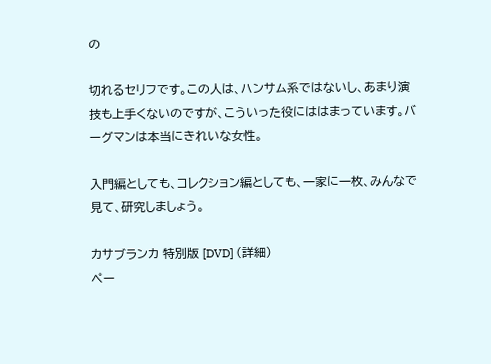の

切れるセリフです。この人は、ハンサム系ではないし、あまり演技も上手くないのですが、こういった役にははまっています。バーグマンは本当にきれいな女性。

入門編としても、コレクション編としても、一家に一枚、みんなで見て、研究しましょう。

カサブランカ 特別版 [DVD] (詳細)
ペー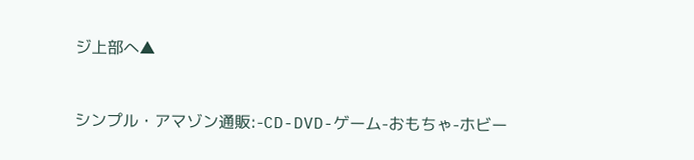ジ上部へ▲


シンプル・アマゾン通販:-CD-DVD-ゲーム-おもちゃ-ホビー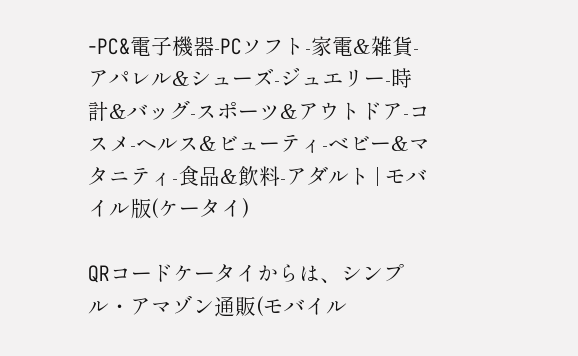-PC&電子機器-PCソフト-家電&雑貨-アパレル&シューズ-ジュエリー-時計&バッグ-スポーツ&アウトドア-コスメ-ヘルス&ビューティ-ベビー&マタニティ-食品&飲料-アダルト | モバイル版(ケータイ)

QRコードケータイからは、シンプル・アマゾン通販(モバイル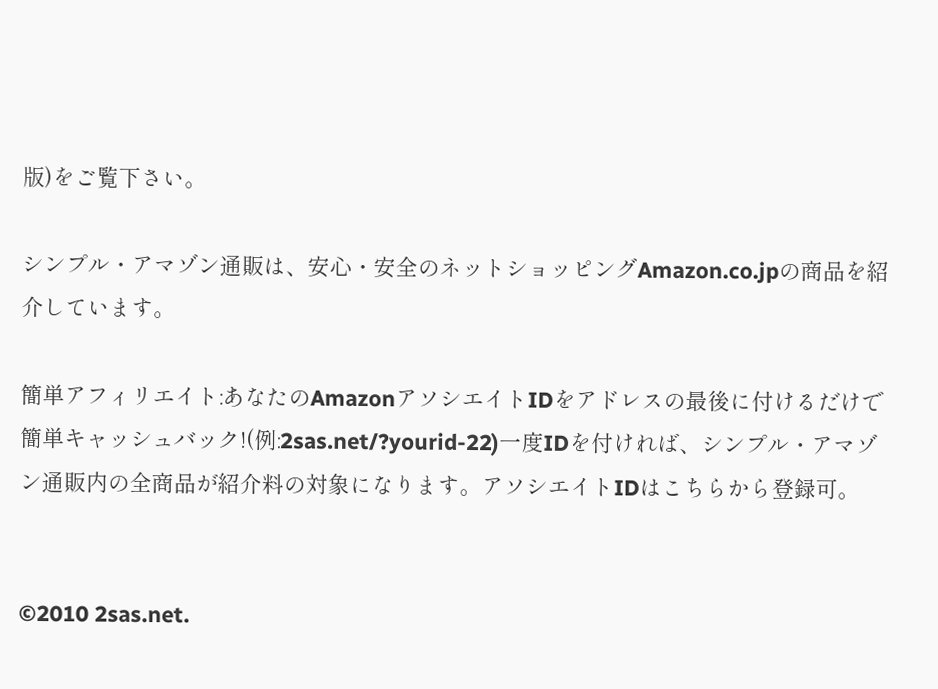版)をご覧下さい。

シンプル・アマゾン通販は、安心・安全のネットショッピングAmazon.co.jpの商品を紹介しています。

簡単アフィリエイト:あなたのAmazonアソシエイトIDをアドレスの最後に付けるだけで簡単キャッシュバック!(例:2sas.net/?yourid-22)一度IDを付ければ、シンプル・アマゾン通販内の全商品が紹介料の対象になります。アソシエイトIDはこちらから登録可。


©2010 2sas.net.